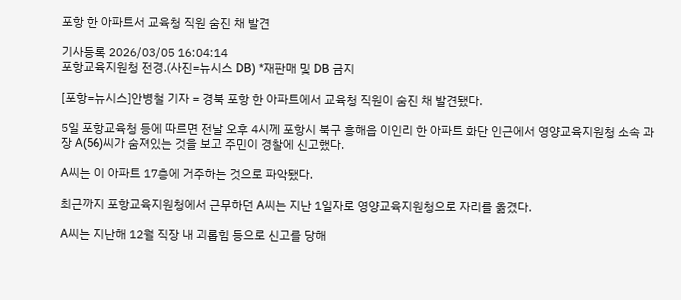포항 한 아파트서 교육청 직원 숨진 채 발견

기사등록 2026/03/05 16:04:14
포항교육지원청 전경.(사진=뉴시스 DB) *재판매 및 DB 금지

[포항=뉴시스]안병철 기자 = 경북 포항 한 아파트에서 교육청 직원이 숨진 채 발견됐다.

5일 포항교육청 등에 따르면 전날 오후 4시께 포항시 북구 흥해읍 이인리 한 아파트 화단 인근에서 영양교육지원청 소속 과장 A(56)씨가 숨져있는 것을 보고 주민이 경찰에 신고했다.

A씨는 이 아파트 17층에 거주하는 것으로 파악됐다.

최근까지 포항교육지원청에서 근무하던 A씨는 지난 1일자로 영양교육지원청으로 자리를 옮겼다.

A씨는 지난해 12월 직장 내 괴롭힘 등으로 신고를 당해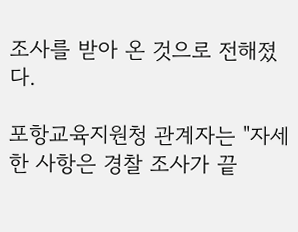조사를 받아 온 것으로 전해졌다.

포항교육지원청 관계자는 "자세한 사항은 경찰 조사가 끝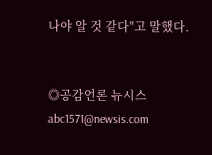나야 알 것 같다"고 말했다.


◎공감언론 뉴시스 abc1571@newsis.com